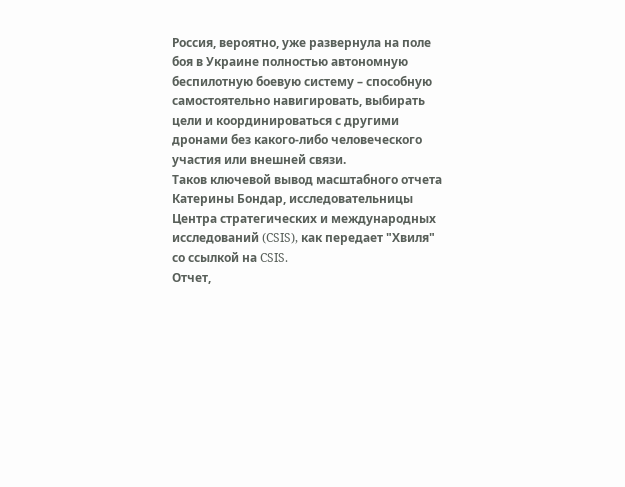Россия, вероятно, уже развернула на поле боя в Украине полностью автономную беспилотную боевую систему – способную самостоятельно навигировать, выбирать цели и координироваться с другими дронами без какого-либо человеческого участия или внешней связи.
Таков ключевой вывод масштабного отчета Катерины Бондар, исследовательницы Центра стратегических и международных исследований (CSIS), как передает "Хвиля" со ссылкой на CSIS.
Отчет,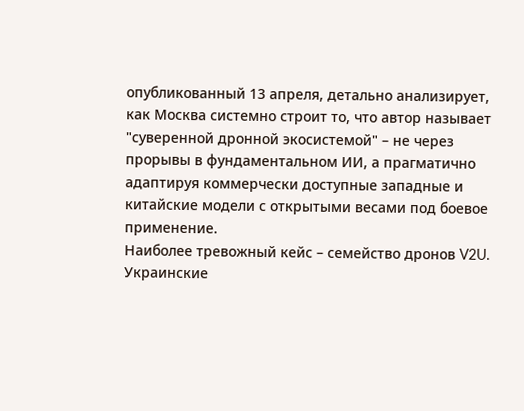опубликованный 13 апреля, детально анализирует, как Москва системно строит то, что автор называет "суверенной дронной экосистемой" – не через прорывы в фундаментальном ИИ, а прагматично адаптируя коммерчески доступные западные и китайские модели с открытыми весами под боевое применение.
Наиболее тревожный кейс – семейство дронов V2U. Украинские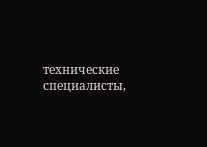технические специалисты,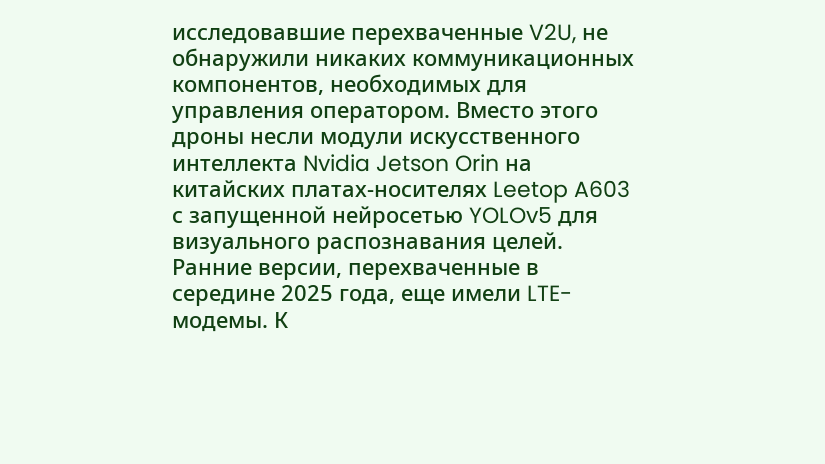исследовавшие перехваченные V2U, не обнаружили никаких коммуникационных компонентов, необходимых для управления оператором. Вместо этого дроны несли модули искусственного интеллекта Nvidia Jetson Orin на китайских платах-носителях Leetop A603 с запущенной нейросетью YOLOv5 для визуального распознавания целей. Ранние версии, перехваченные в середине 2025 года, еще имели LTE-модемы. К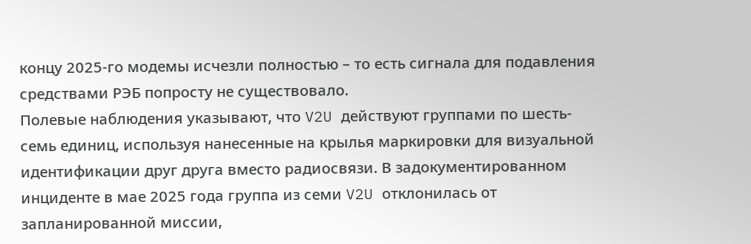концу 2025-го модемы исчезли полностью – то есть сигнала для подавления средствами РЭБ попросту не существовало.
Полевые наблюдения указывают, что V2U действуют группами по шесть-семь единиц, используя нанесенные на крылья маркировки для визуальной идентификации друг друга вместо радиосвязи. В задокументированном инциденте в мае 2025 года группа из семи V2U отклонилась от запланированной миссии,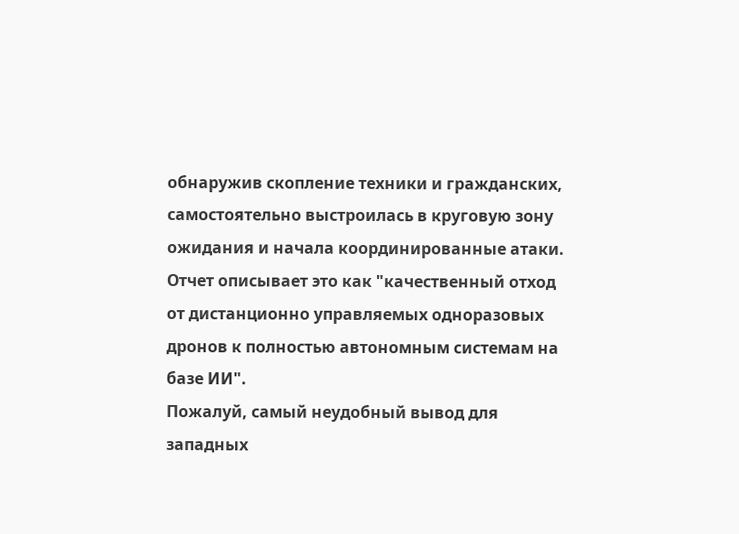обнаружив скопление техники и гражданских, самостоятельно выстроилась в круговую зону ожидания и начала координированные атаки. Отчет описывает это как "качественный отход от дистанционно управляемых одноразовых дронов к полностью автономным системам на базе ИИ".
Пожалуй, самый неудобный вывод для западных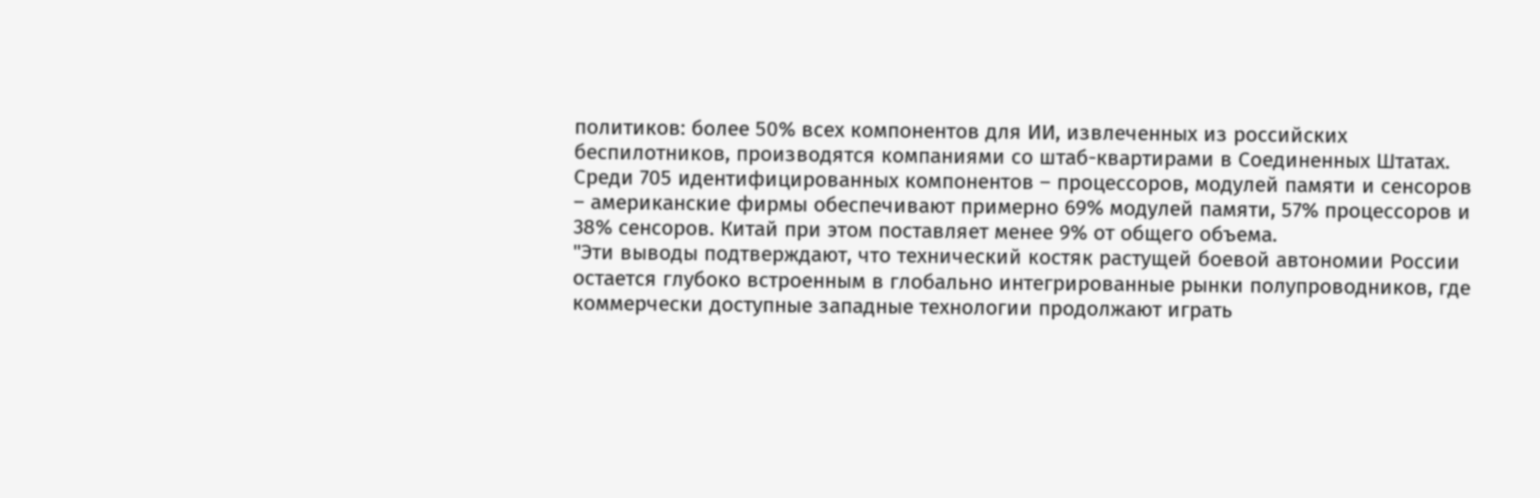политиков: более 50% всех компонентов для ИИ, извлеченных из российских беспилотников, производятся компаниями со штаб-квартирами в Соединенных Штатах. Среди 705 идентифицированных компонентов – процессоров, модулей памяти и сенсоров – американские фирмы обеспечивают примерно 69% модулей памяти, 57% процессоров и 38% сенсоров. Китай при этом поставляет менее 9% от общего объема.
"Эти выводы подтверждают, что технический костяк растущей боевой автономии России остается глубоко встроенным в глобально интегрированные рынки полупроводников, где коммерчески доступные западные технологии продолжают играть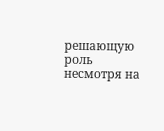решающую роль несмотря на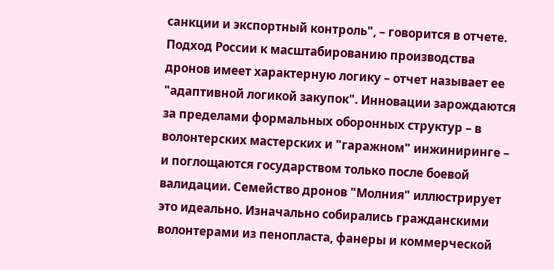санкции и экспортный контроль", – говорится в отчете.
Подход России к масштабированию производства дронов имеет характерную логику – отчет называет ее "адаптивной логикой закупок". Инновации зарождаются за пределами формальных оборонных структур – в волонтерских мастерских и "гаражном" инжиниринге – и поглощаются государством только после боевой валидации. Семейство дронов "Молния" иллюстрирует это идеально. Изначально собирались гражданскими волонтерами из пенопласта, фанеры и коммерческой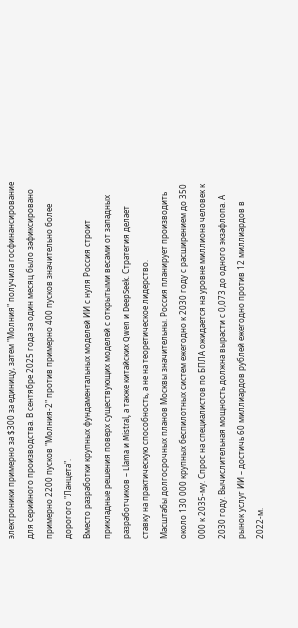электроники примерно за $300 за единицу, затем "Молния" получила госфинансирование для серийного производства. В сентябре 2025 года за один месяц было зафиксировано примерно 2200 пусков "Молния-2" против примерно 400 пусков значительно более дорогого "Ланцета".
Вместо разработки крупных фундаментальных моделей ИИ с нуля Россия строит прикладные решения поверх существующих моделей с открытыми весами от западных разработчиков – Llama и Mistral, а также китайских Qwen и DeepSeek. Стратегия делает ставку на практическую способность, а не на теоретическое лидерство.
Масштабы долгосрочных планов Москвы значительны. Россия планирует производить около 130 000 крупных беспилотных систем ежегодно к 2030 году с расширением до 350 000 к 2035-му. Спрос на специалистов по БПЛА ожидается на уровне миллиона человек к 2030 году. Вычислительная мощность должна вырасти с 0,073 до одного экзафлопа. А рынок услуг ИИ – достичь 60 миллиардов рублей ежегодно против 12 миллиардов в 2022-м.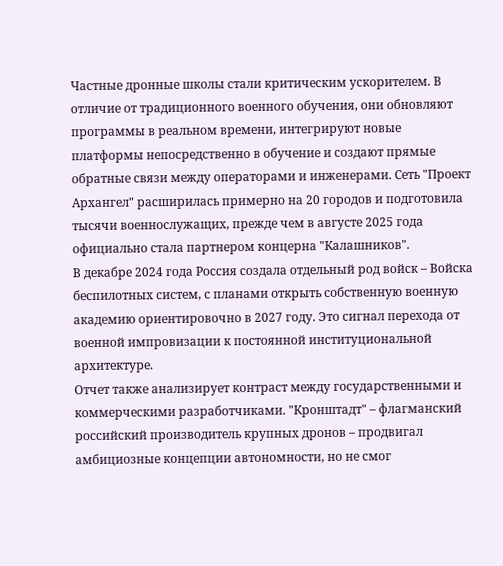Частные дронные школы стали критическим ускорителем. В отличие от традиционного военного обучения, они обновляют программы в реальном времени, интегрируют новые платформы непосредственно в обучение и создают прямые обратные связи между операторами и инженерами. Сеть "Проект Архангел" расширилась примерно на 20 городов и подготовила тысячи военнослужащих, прежде чем в августе 2025 года официально стала партнером концерна "Калашников".
В декабре 2024 года Россия создала отдельный род войск – Войска беспилотных систем, с планами открыть собственную военную академию ориентировочно в 2027 году. Это сигнал перехода от военной импровизации к постоянной институциональной архитектуре.
Отчет также анализирует контраст между государственными и коммерческими разработчиками. "Кронштадт" – флагманский российский производитель крупных дронов – продвигал амбициозные концепции автономности, но не смог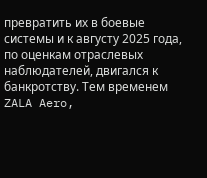превратить их в боевые системы и к августу 2025 года, по оценкам отраслевых наблюдателей, двигался к банкротству. Тем временем ZALA Aero,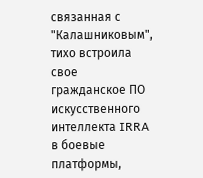связанная с "Калашниковым", тихо встроила свое гражданское ПО искусственного интеллекта IRRA в боевые платформы,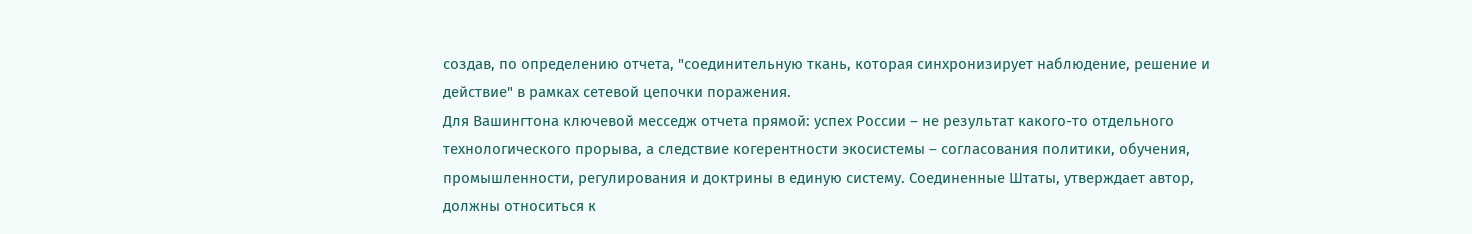создав, по определению отчета, "соединительную ткань, которая синхронизирует наблюдение, решение и действие" в рамках сетевой цепочки поражения.
Для Вашингтона ключевой месседж отчета прямой: успех России – не результат какого-то отдельного технологического прорыва, а следствие когерентности экосистемы – согласования политики, обучения, промышленности, регулирования и доктрины в единую систему. Соединенные Штаты, утверждает автор, должны относиться к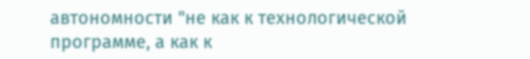автономности "не как к технологической программе, а как к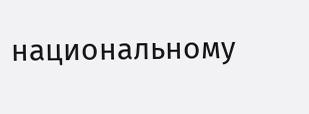национальному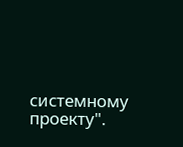системному проекту".